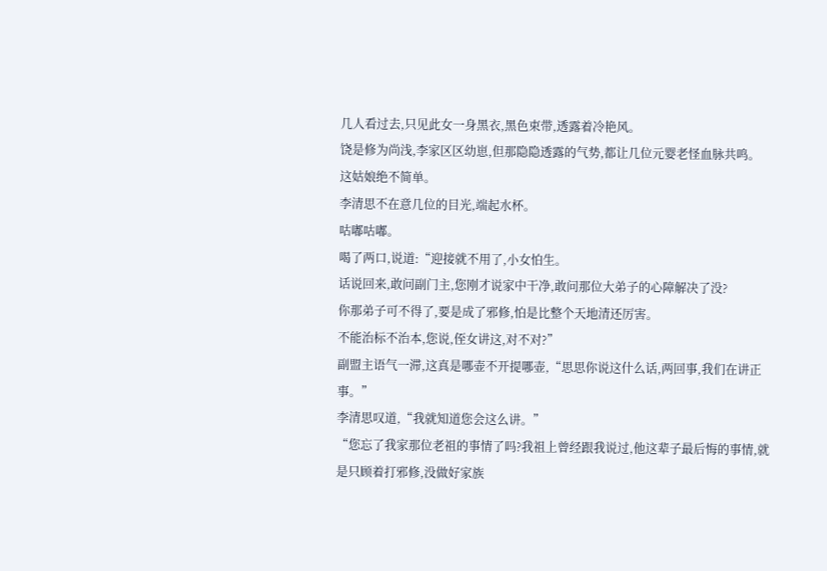几人看过去,只见此女一身黑衣,黑色束带,透露着冷艳风。
饶是修为尚浅,李家区区幼崽,但那隐隐透露的气势,都让几位元婴老怪血脉共鸣。
这姑娘绝不简单。
李清思不在意几位的目光,端起水杯。
咕嘟咕嘟。
喝了两口,说道:“迎接就不用了,小女怕生。
话说回来,敢问副门主,您刚才说家中干净,敢问那位大弟子的心障解决了没?
你那弟子可不得了,要是成了邪修,怕是比整个天地清还厉害。
不能治标不治本,您说,侄女讲这,对不对?”
副盟主语气一滞,这真是哪壶不开提哪壶,“思思你说这什么话,两回事,我们在讲正事。”
李清思叹道,“我就知道您会这么讲。”
“您忘了我家那位老祖的事情了吗?我祖上曾经跟我说过,他这辈子最后悔的事情,就是只顾着打邪修,没做好家族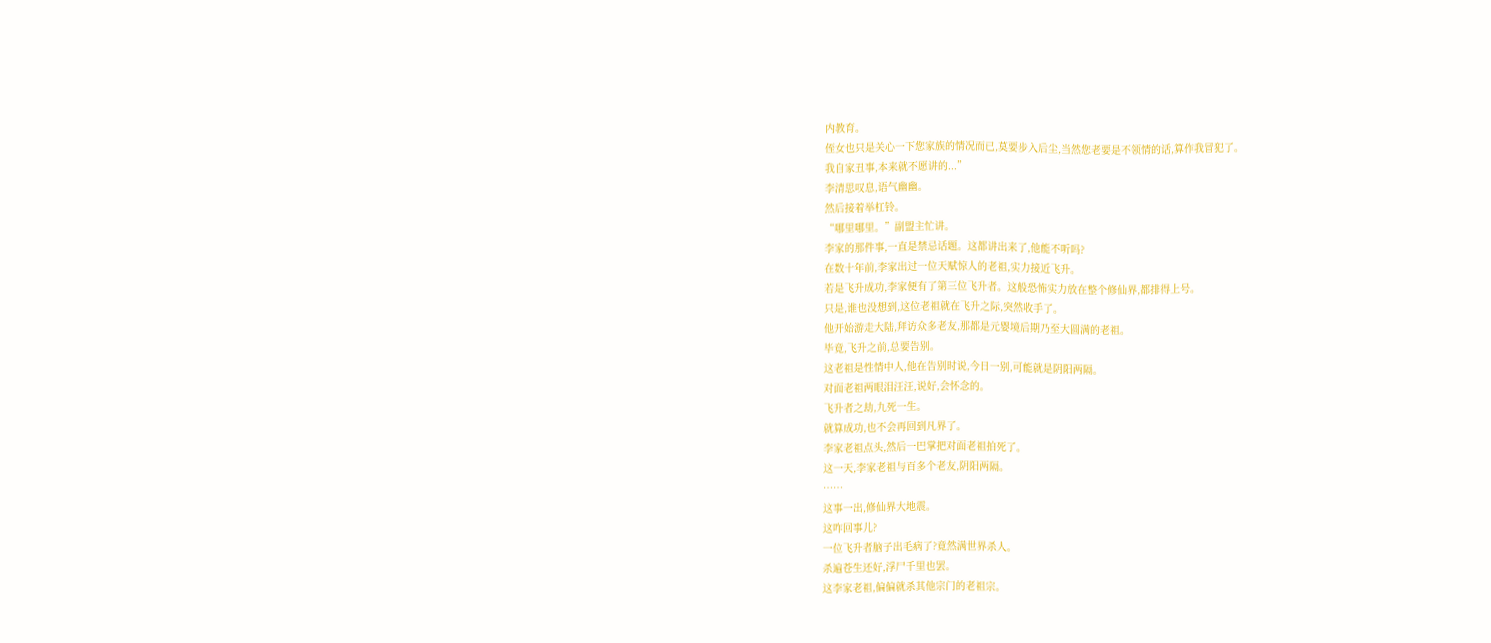内教育。
侄女也只是关心一下您家族的情况而已,莫要步入后尘,当然您老要是不领情的话,算作我冒犯了。
我自家丑事,本来就不愿讲的...”
李清思叹息,语气幽幽。
然后接着举杠铃。
“哪里哪里。”副盟主忙讲。
李家的那件事,一直是禁忌话题。这都讲出来了,他能不听吗?
在数十年前,李家出过一位天赋惊人的老祖,实力接近飞升。
若是飞升成功,李家便有了第三位飞升者。这般恐怖实力放在整个修仙界,都排得上号。
只是,谁也没想到,这位老祖就在飞升之际,突然收手了。
他开始游走大陆,拜访众多老友,那都是元婴境后期乃至大圆满的老祖。
毕竟,飞升之前,总要告别。
这老祖是性情中人,他在告别时说,今日一别,可能就是阴阳两隔。
对面老祖两眼泪汪汪,说好,会怀念的。
飞升者之劫,九死一生。
就算成功,也不会再回到凡界了。
李家老祖点头,然后一巴掌把对面老祖拍死了。
这一天,李家老祖与百多个老友,阴阳两隔。
……
这事一出,修仙界大地震。
这咋回事儿?
一位飞升者脑子出毛病了?竟然满世界杀人。
杀遍苍生还好,浮尸千里也罢。
这李家老祖,偏偏就杀其他宗门的老祖宗。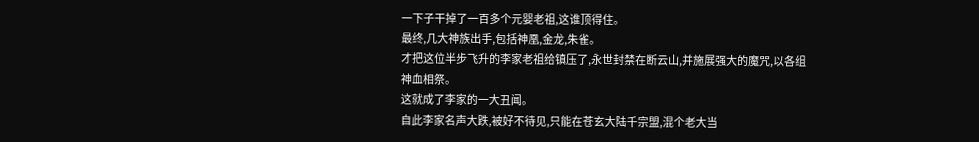一下子干掉了一百多个元婴老祖,这谁顶得住。
最终,几大神族出手,包括神凰,金龙,朱雀。
才把这位半步飞升的李家老祖给镇压了,永世封禁在断云山,并施展强大的魔咒,以各组神血相祭。
这就成了李家的一大丑闻。
自此李家名声大跌,被好不待见,只能在苍玄大陆千宗盟,混个老大当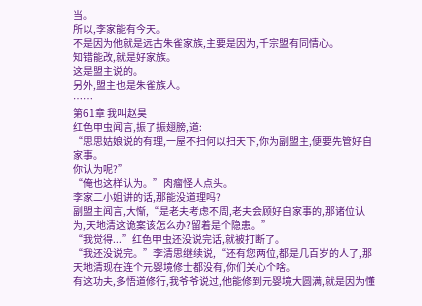当。
所以,李家能有今天。
不是因为他就是远古朱雀家族,主要是因为,千宗盟有同情心。
知错能改,就是好家族。
这是盟主说的。
另外,盟主也是朱雀族人。
……
第61章 我叫赵昊
红色甲虫闻言,振了振翅膀,道:
“思思姑娘说的有理,一屋不扫何以扫天下,你为副盟主,便要先管好自家事。
你认为呢?”
“俺也这样认为。”肉瘤怪人点头。
李家二小姐讲的话,那能没道理吗?
副盟主闻言,大惭,“是老夫考虑不周,老夫会顾好自家事的,那诸位认为,天地清这诡案该怎么办?留着是个隐患。”
“我觉得...”红色甲虫还没说完话,就被打断了。
“我还没说完。”李清思继续说,“还有您两位,都是几百岁的人了,那天地清现在连个元婴境修士都没有,你们关心个啥。
有这功夫,多悟道修行,我爷爷说过,他能修到元婴境大圆满,就是因为懂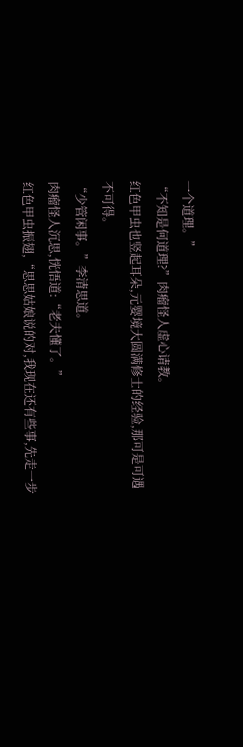一个道理。”
“不知是何道理?”肉瘤怪人虚心请教。
红色甲虫也竖起耳朵,元婴境大圆满修士的经验,那可是可遇不可得。
“少管闲事。”李清思道。
肉瘤怪人沉思,恍悟道:“老夫懂了。”
红色甲虫振翅,“思思姑娘说的对,我现在还有些事,先走一步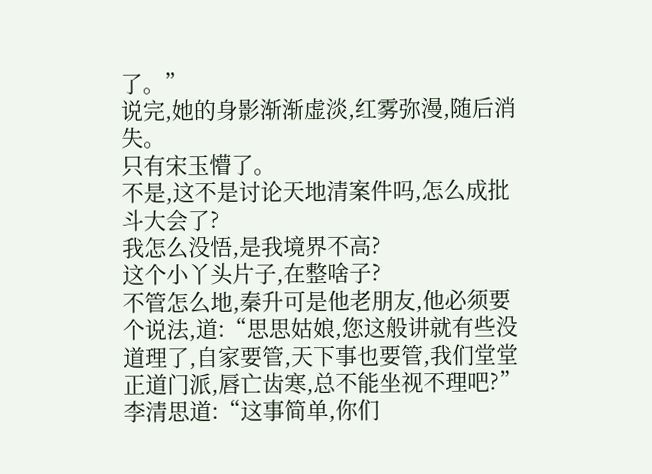了。”
说完,她的身影渐渐虚淡,红雾弥漫,随后消失。
只有宋玉懵了。
不是,这不是讨论天地清案件吗,怎么成批斗大会了?
我怎么没悟,是我境界不高?
这个小丫头片子,在整啥子?
不管怎么地,秦升可是他老朋友,他必须要个说法,道:“思思姑娘,您这般讲就有些没道理了,自家要管,天下事也要管,我们堂堂正道门派,唇亡齿寒,总不能坐视不理吧?”
李清思道:“这事简单,你们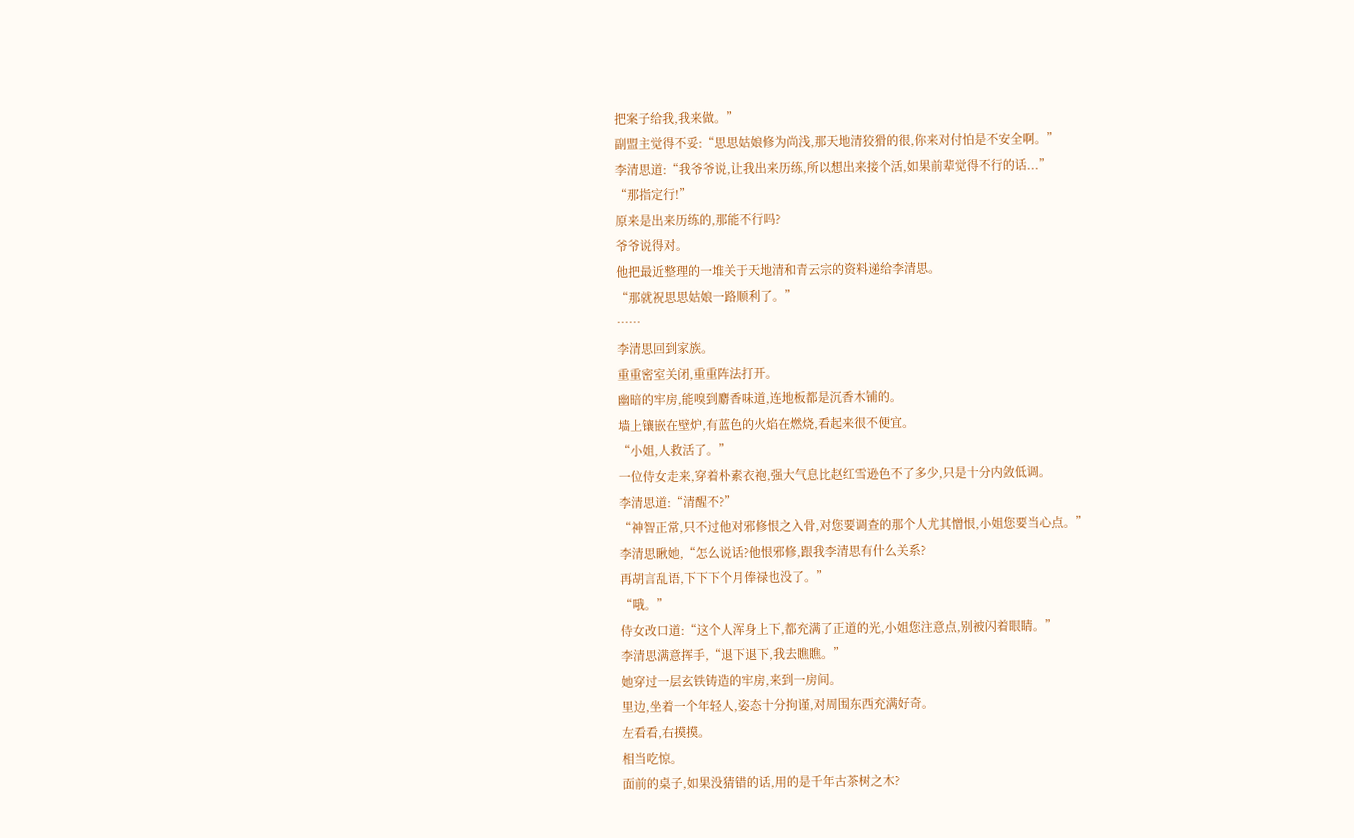把案子给我,我来做。”
副盟主觉得不妥:“思思姑娘修为尚浅,那天地清狡猾的很,你来对付怕是不安全啊。”
李清思道:“我爷爷说,让我出来历练,所以想出来接个活,如果前辈觉得不行的话...”
“那指定行!”
原来是出来历练的,那能不行吗?
爷爷说得对。
他把最近整理的一堆关于天地清和青云宗的资料递给李清思。
“那就祝思思姑娘一路顺利了。”
……
李清思回到家族。
重重密室关闭,重重阵法打开。
幽暗的牢房,能嗅到麝香味道,连地板都是沉香木铺的。
墙上镶嵌在壁炉,有蓝色的火焰在燃烧,看起来很不便宜。
“小姐,人救活了。”
一位侍女走来,穿着朴素衣袍,强大气息比赵红雪逊色不了多少,只是十分内敛低调。
李清思道:“清醒不?”
“神智正常,只不过他对邪修恨之入骨,对您要调查的那个人尤其憎恨,小姐您要当心点。”
李清思瞅她,“怎么说话?他恨邪修,跟我李清思有什么关系?
再胡言乱语,下下下个月俸禄也没了。”
“哦。”
侍女改口道:“这个人浑身上下,都充满了正道的光,小姐您注意点,别被闪着眼睛。”
李清思满意挥手,“退下退下,我去瞧瞧。”
她穿过一层玄铁铸造的牢房,来到一房间。
里边,坐着一个年轻人,姿态十分拘谨,对周围东西充满好奇。
左看看,右摸摸。
相当吃惊。
面前的桌子,如果没猜错的话,用的是千年古茶树之木?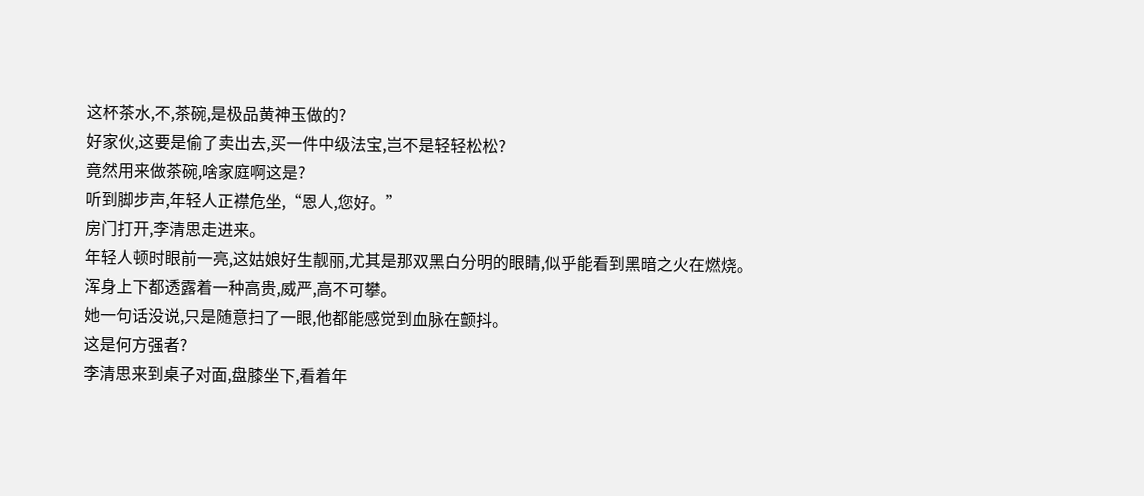这杯茶水,不,茶碗,是极品黄神玉做的?
好家伙,这要是偷了卖出去,买一件中级法宝,岂不是轻轻松松?
竟然用来做茶碗,啥家庭啊这是?
听到脚步声,年轻人正襟危坐,“恩人,您好。”
房门打开,李清思走进来。
年轻人顿时眼前一亮,这姑娘好生靓丽,尤其是那双黑白分明的眼睛,似乎能看到黑暗之火在燃烧。
浑身上下都透露着一种高贵,威严,高不可攀。
她一句话没说,只是随意扫了一眼,他都能感觉到血脉在颤抖。
这是何方强者?
李清思来到桌子对面,盘膝坐下,看着年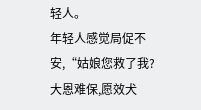轻人。
年轻人感觉局促不安,“姑娘您救了我?大恩难保,愿效犬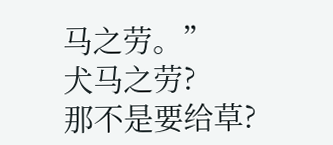马之劳。”
犬马之劳?
那不是要给草?